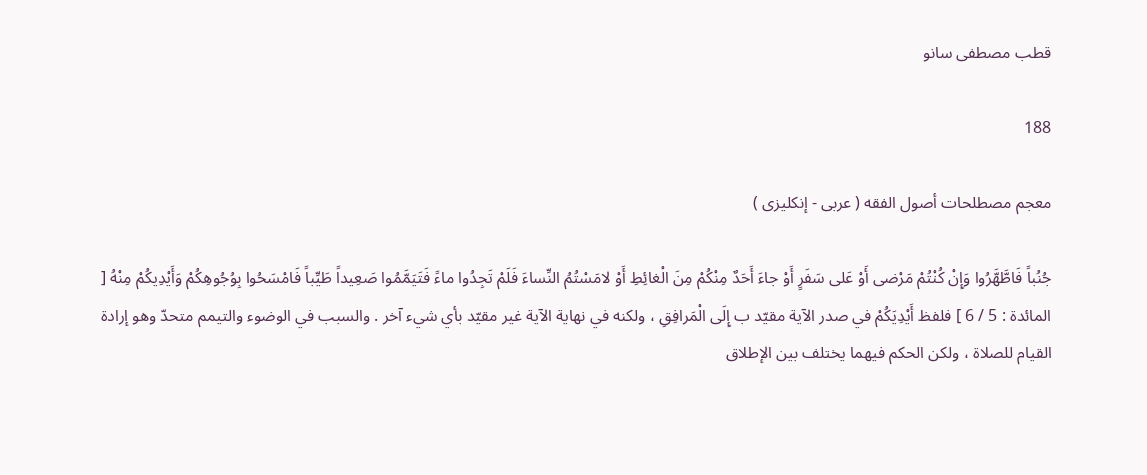قطب مصطفى سانو

188

معجم مصطلحات أصول الفقه ( عربى - إنكليزى )

جُنُباً فَاطَّهَّرُوا وَإِنْ كُنْتُمْ مَرْضى أَوْ عَلى سَفَرٍ أَوْ جاءَ أَحَدٌ مِنْكُمْ مِنَ الْغائِطِ أَوْ لامَسْتُمُ النِّساءَ فَلَمْ تَجِدُوا ماءً فَتَيَمَّمُوا صَعِيداً طَيِّباً فَامْسَحُوا بِوُجُوهِكُمْ وَأَيْدِيكُمْ مِنْهُ [ المائدة : 5 / 6 ] فلفظ أَيْدِيَكُمْ في صدر الآية مقيّد ب إِلَى الْمَرافِقِ ، ولكنه في نهاية الآية غير مقيّد بأي شيء آخر . والسبب في الوضوء والتيمم متحدّ وهو إرادة القيام للصلاة ، ولكن الحكم فيهما يختلف بين الإطلاق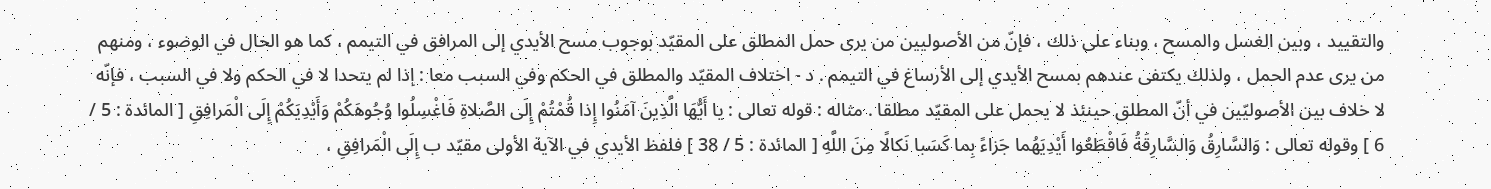والتقييد ، وبين الغسل والمسح ، وبناء على ذلك ، فإنّ من الأصوليين من يرى حمل المطلق على المقيّد بوجوب مسح الأيدي إلى المرافق في التيمم ، كما هو الحال في الوضوء ، ومنهم من يرى عدم الحمل ، ولذلك يكتفى عندهم بمسح الأيدي إلى الأرساغ في التيمم . د - اختلاف المقيّد والمطلق في الحكم وفي السبب معا : إذا لم يتحدا لا في الحكم ولا في السبب ، فإنّه لا خلاف بين الأصوليّين في أنّ المطلق حينئذ لا يحمل على المقيّد مطلقا . مثاله : قوله تعالى : يا أَيُّهَا الَّذِينَ آمَنُوا إِذا قُمْتُمْ إِلَى الصَّلاةِ فَاغْسِلُوا وُجُوهَكُمْ وَأَيْدِيَكُمْ إِلَى الْمَرافِقِ [ المائدة : 5 / 6 ] وقوله تعالى : وَالسَّارِقُ وَالسَّارِقَةُ فَاقْطَعُوا أَيْدِيَهُما جَزاءً بِما كَسَبا نَكالًا مِنَ اللَّهِ [ المائدة : 5 / 38 ] فلفظ الأيدي في الآية الأولى مقيّد ب إِلَى الْمَرافِقِ ،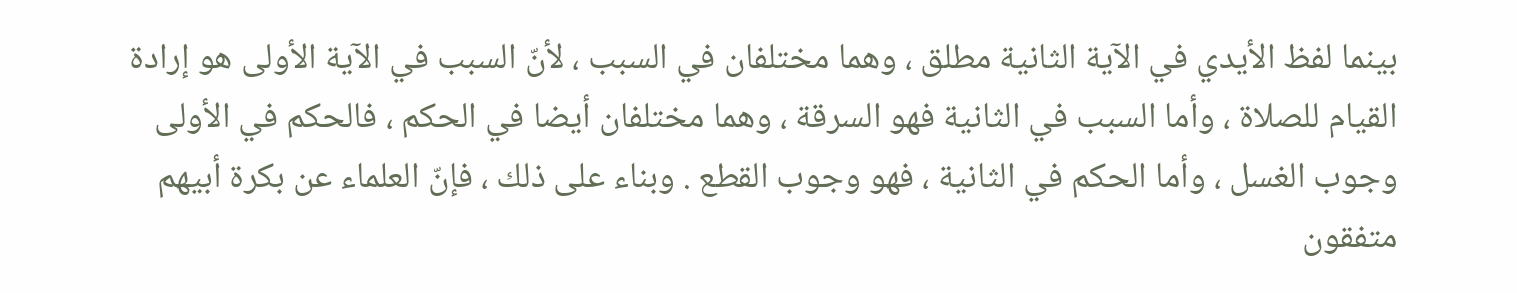بينما لفظ الأيدي في الآية الثانية مطلق ، وهما مختلفان في السبب ، لأنّ السبب في الآية الأولى هو إرادة القيام للصلاة ، وأما السبب في الثانية فهو السرقة ، وهما مختلفان أيضا في الحكم ، فالحكم في الأولى وجوب الغسل ، وأما الحكم في الثانية ، فهو وجوب القطع . وبناء على ذلك ، فإنّ العلماء عن بكرة أبيهم متفقون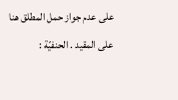على عدم جواز حمل المطلق هنا على المقيد . الحنفيّة :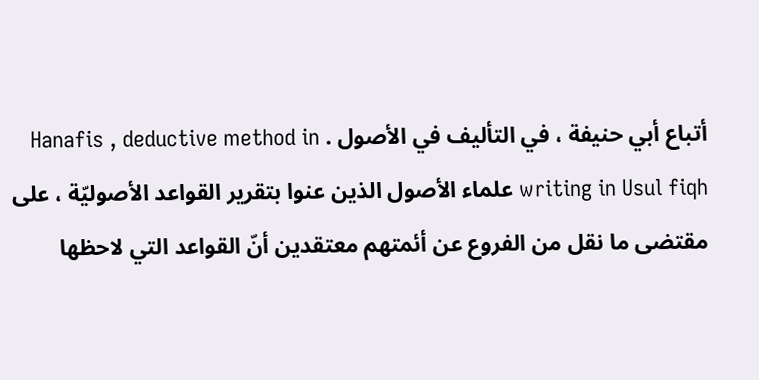أتباع أبي حنيفة ، في التأليف في الأصول . Hanafis , deductive method in writing in Usul fiqh علماء الأصول الذين عنوا بتقرير القواعد الأصوليّة ، على مقتضى ما نقل من الفروع عن أئمتهم معتقدين أنّ القواعد التي لاحظها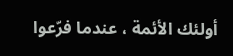أولئك الأئمة ، عندما فرّعوا